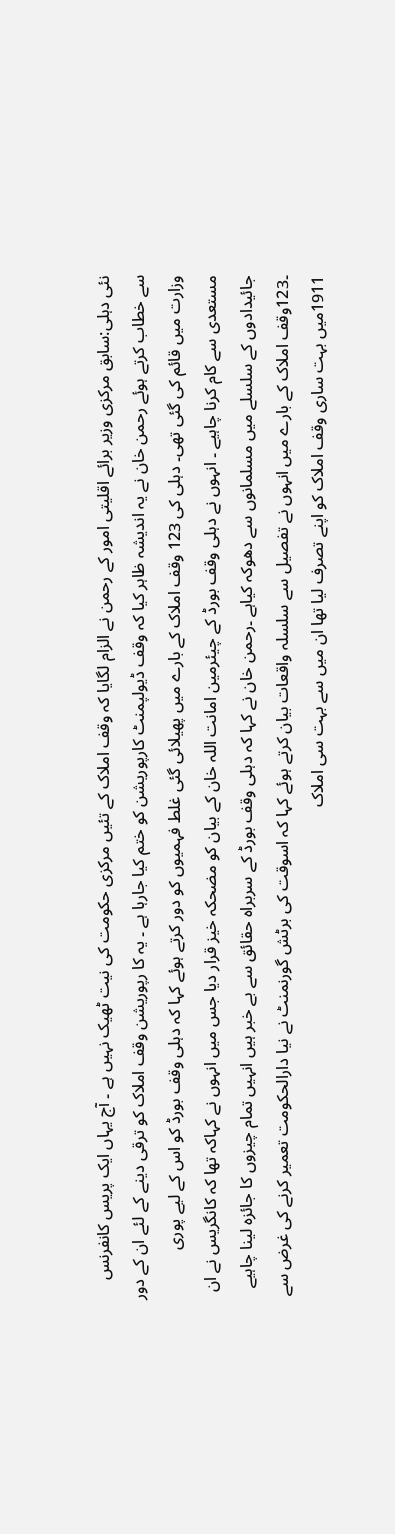نئی دہلی:سابق مرکزی وزیر برائے اقلیتی امور کے رحمن نے الزام لگایا کہ وقف املاک کے تئیں مرکزی حکومت کی نیت ٹھیک نہیں ہے ۔ آج یہاں ایک پریس کانفرنس سے خطاب کرتے ہوئے رحمن خان نے یہ اندیشہ ظاہر کیا کہ وقف ڈیولپمنٹ کارپوریشن کو ختم کیا جارہا ہے ۔ یہ کا رپوریشن وقف املاک کو ترقی دینے کے لئے ان کے دور وزارت میں قائم کی گئی تھی۔ دہلی کی 123 وقف املاک کے بارے میں پھیلائی گئی غلط فہمیوں کو دور کرتے ہوئے کہا کہ دہلی وقف بورڈ کو اس کے لیے پوری مستعدی سے کام کرنا چاہیے ۔ انہوں نے دہلی وقف بورڈ کے چیئرمین امانت اللہ خان کے بیان کو مضحکہ خیز قرار دیا جس میں انہوں نے کہاکہ تھا کہ کانگریس نے ان جائیدادوں کے سلسلے میں مسلمانوں سے دھوکہ کیاہے ۔رحمن خان نے کہا کہ دہلی وقف بورڈ کے سربراہ حقائق سے بے خبر ہیں انہیں تمام چیزوں کا جائزہ لینا چاہیے ۔123وقف املاک کے بارے میں انہوں نے تفصیل سے سلسلہ واقعات بیان کرتے ہوئے کہا کہ اسوقت کی برٹش گورنمنٹ نے نیا دارالحکومت تعمیر کرنے کی غرض سے 1911میں بہت ساری وقف املاک کو اپنے تصرف لیا تھا ان میں سے بہت سی املاک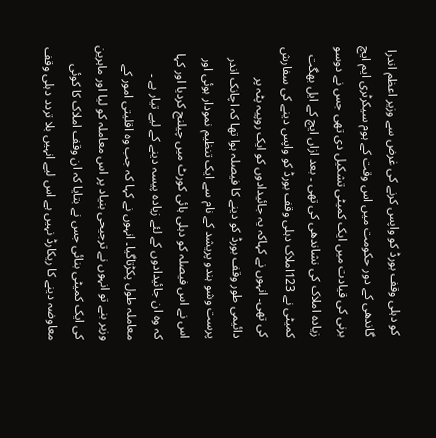کو دہلی وقف بورڈ کو واپس کرنے کی غرض سے وزیر اعظم اندرا گاندھی کے دور حکومت میں اس وقت کے ہوم سیکرٹری ایم ایچ برنی کی قیادت میں ایک کمیٹی تشکیل دی تھی جس نے دوسو زیادہ املاک کی نشاندھی کی تھی ۔ بعد ازاں ایچ کے ایل بھگت کمیٹی نے 123املاک دہلی وقف بورڈ کو واپس دینے کی سفارش کی تھی۔ انہوں نے کہاکہ یہ جائیدادوں کو ایک روپیہ پٹہ پر دائیمی طور وقف بورڈ کو دینے کا فیصلہ ہوا تھا کہ اچانک اندر پرست وشو ہندو پریشد کے نام سے ایک تنظیم نمودار ہوئی اور اس نے اس فیصلہ کو دہلی ہائی کورٹ میں چیلنج کردیا اور کہا کہ وہ ان جائیدادوں کے لئے زیادہ پیسہ دینے کے لیے تیار ہے ۔ معاملہ طول پکڑتاگیا۔ انہوں نے کہا کہ جب وہ اقلیتی امور کے وزیر بنے تو انہوں نے ترجیحی بنیاد پر اس معاملہ کو لیا اور ماہرین کی ایک کمیٹی بنائی جس نے بتایا کہ ان وقف املاک کا کوئی معاوضہ دینے کا ریکارڈ نہیں ہے اس لیے انہیں بلا تردد دہلی وقف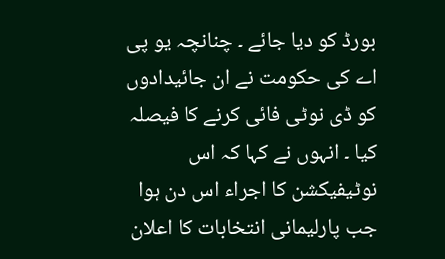بورڈ کو دیا جائے ۔ چنانچہ یو پی اے کی حکومت نے ان جائیدادوں کو ڈی نوٹی فائی کرنے کا فیصلہ کیا ۔ انہوں نے کہا کہ اس نوٹیفیکشن کا اجراء اس دن ہوا جب پارلیمانی انتخابات کا اعلان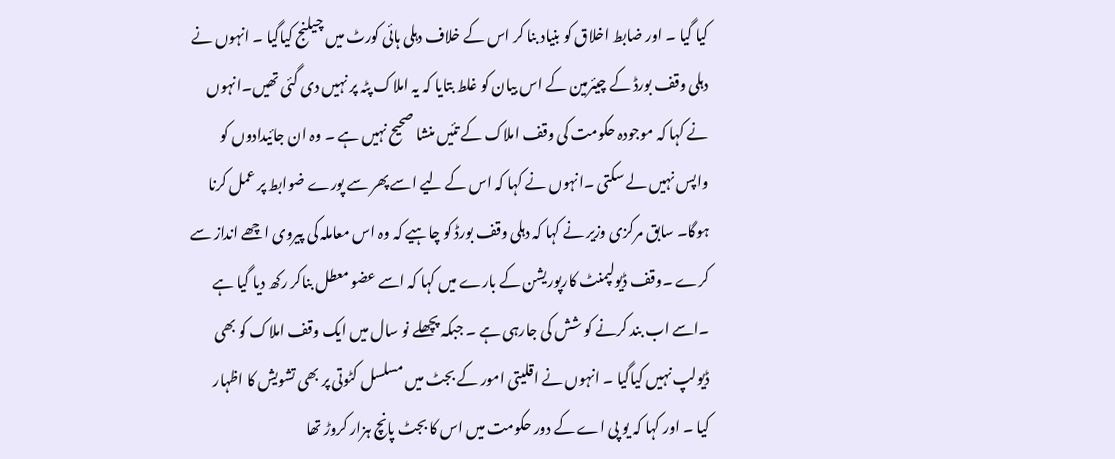کیا گیا ۔ اور ضابط اخلاق کو بنیاد بنا کر اس کے خلاف دہلی ہائی کورٹ میں چیلنج کیاگیا ۔ انہوں نے دہلی وقف بورڈ کے چیئرمین کے اس بیان کو غلط بتایا کہ یہ املاک پٹہ پر نہیں دی گئی تھیں۔انہوں نے کہا کہ موجودہ حکومت کی وقف املاک کے تئیں منشا صحیح نہیں ہے ۔ وہ ان جائیدادوں کو واپس نہیں لے سکتی ۔انہوں نے کہا کہ اس کے لیے اسے پھر سے پورے ضوابط پر عمل کرنا ہوگا۔ سابق مرکزی وزیر نے کہا کہ دہلی وقف بورڈ کو چاہیے کہ وہ اس معاملہ کی پیروی اچھے انداز سے کرے ۔وقف ڈیولپمنٹ کارپوریشن کے بارے میں کہا کہ اسے عضو معطل بناکر رکھ دیا گیا ہے ۔اسے اب بند کرنے کو شش کی جارہی ہے ۔ جبکہ پچھلے نو سال میں ایک وقف املاک کو بھی ڈیولپ نہیں کیاگیا ۔ انہوں نے اقلیتی امور کے بجٹ میں مسلسل کٹوتی پر بھی تشویش کا اظہار کیا ۔ اور کہا کہ یو پی اے کے دور حکومت میں اس کا بجٹ پانچ ہزار کروڑ تھا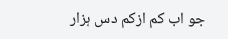جو اب کم ازکم دس ہزار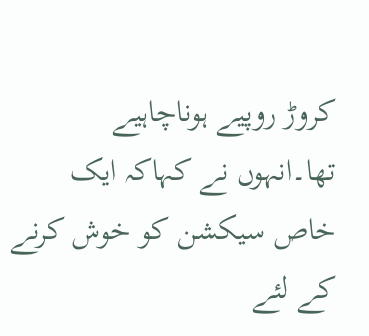کروڑ روپیے ہوناچاہیے تھا۔انہوں نے کہاکہ ایک خاص سیکشن کو خوش کرنے کے لئے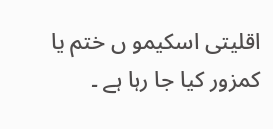اقلیتی اسکیمو ں ختم یا کمزور کیا جا رہا ہے ۔